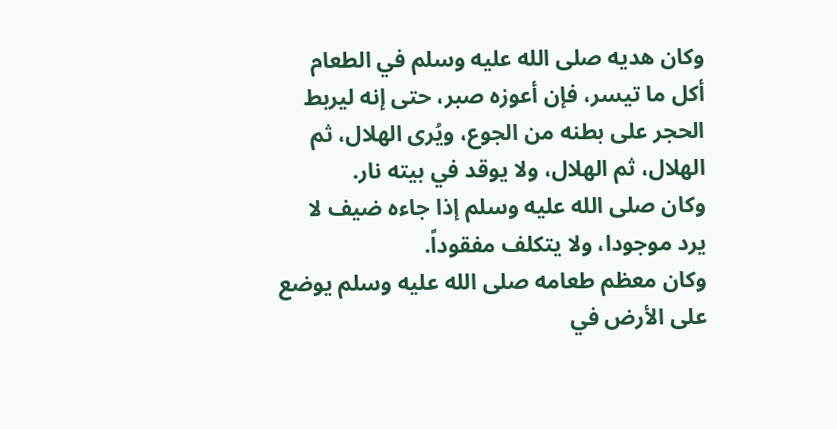وكان هديه صلى الله عليه وسلم في الطعام أكل ما تيسر، فإن أعوزه صبر، حتى إنه ليربط الحجر على بطنه من الجوع، ويُرى الهلال، ثم الهلال، ثم الهلال، ولا يوقد في بيته نار.
وكان صلى الله عليه وسلم إذا جاءه ضيف لا يرد موجودا، ولا يتكلف مفقوداً.
وكان معظم طعامه صلى الله عليه وسلم يوضع على الأرض في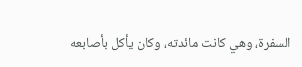السفرة، وهي كانت مائدته، وكان يأكل بأصابعه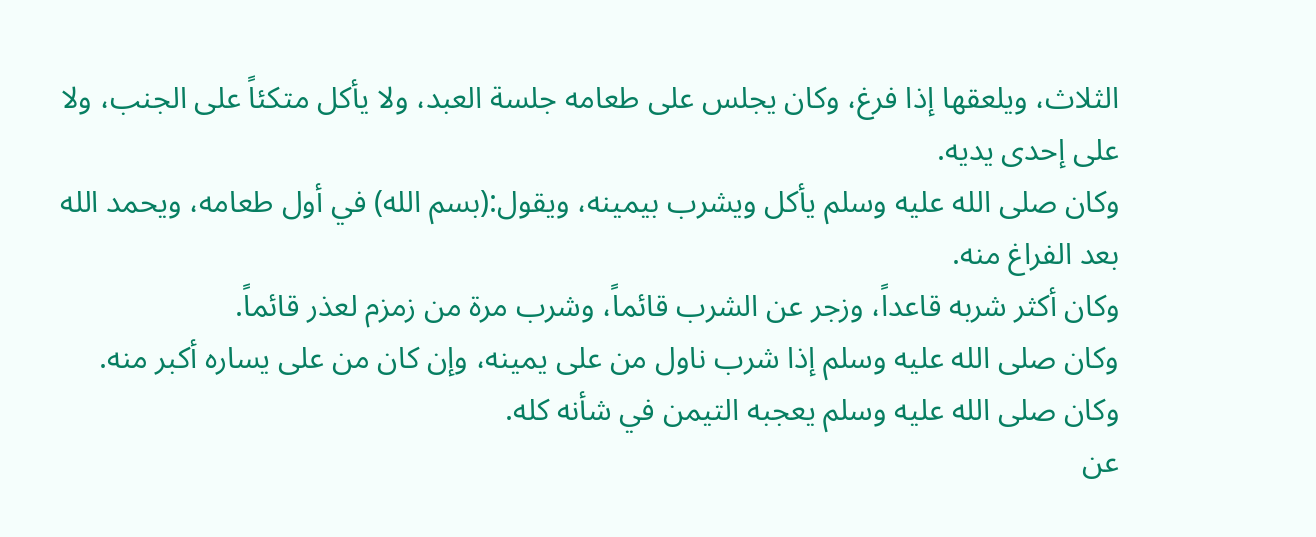الثلاث، ويلعقها إذا فرغ، وكان يجلس على طعامه جلسة العبد، ولا يأكل متكئاً على الجنب، ولا على إحدى يديه.
وكان صلى الله عليه وسلم يأكل ويشرب بيمينه، ويقول:(بسم الله) في أول طعامه، ويحمد الله بعد الفراغ منه.
وكان أكثر شربه قاعداً، وزجر عن الشرب قائماً، وشرب مرة من زمزم لعذر قائماً.
وكان صلى الله عليه وسلم إذا شرب ناول من على يمينه، وإن كان من على يساره أكبر منه.
وكان صلى الله عليه وسلم يعجبه التيمن في شأنه كله.
عن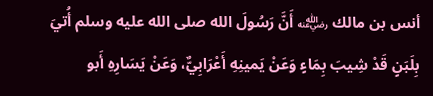أنس بن مالك ﵁ أَنَّ رَسُولَ الله صلى الله عليه وسلم أُتيَ بِلَبَنٍ قَدْ شِيبَ بِمَاءٍ وَعَنْ يَمينِهِ أَعْرَابِيٌّ، وَعَنْ يَسَارِهِ أَبو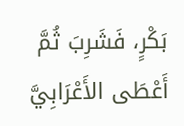بَكْرٍ، فَشَرِبَ ثُمَّ أَعْطَى الأَعْرَابِيَّ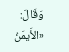وَقَالَ: «الأَيمَنُ